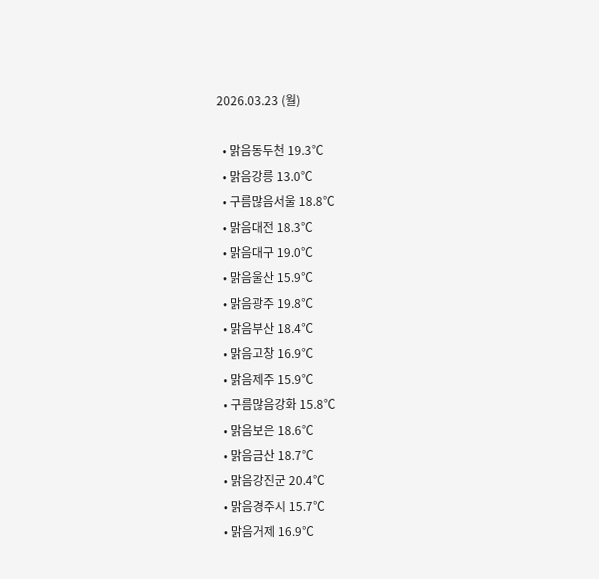2026.03.23 (월)

  • 맑음동두천 19.3℃
  • 맑음강릉 13.0℃
  • 구름많음서울 18.8℃
  • 맑음대전 18.3℃
  • 맑음대구 19.0℃
  • 맑음울산 15.9℃
  • 맑음광주 19.8℃
  • 맑음부산 18.4℃
  • 맑음고창 16.9℃
  • 맑음제주 15.9℃
  • 구름많음강화 15.8℃
  • 맑음보은 18.6℃
  • 맑음금산 18.7℃
  • 맑음강진군 20.4℃
  • 맑음경주시 15.7℃
  • 맑음거제 16.9℃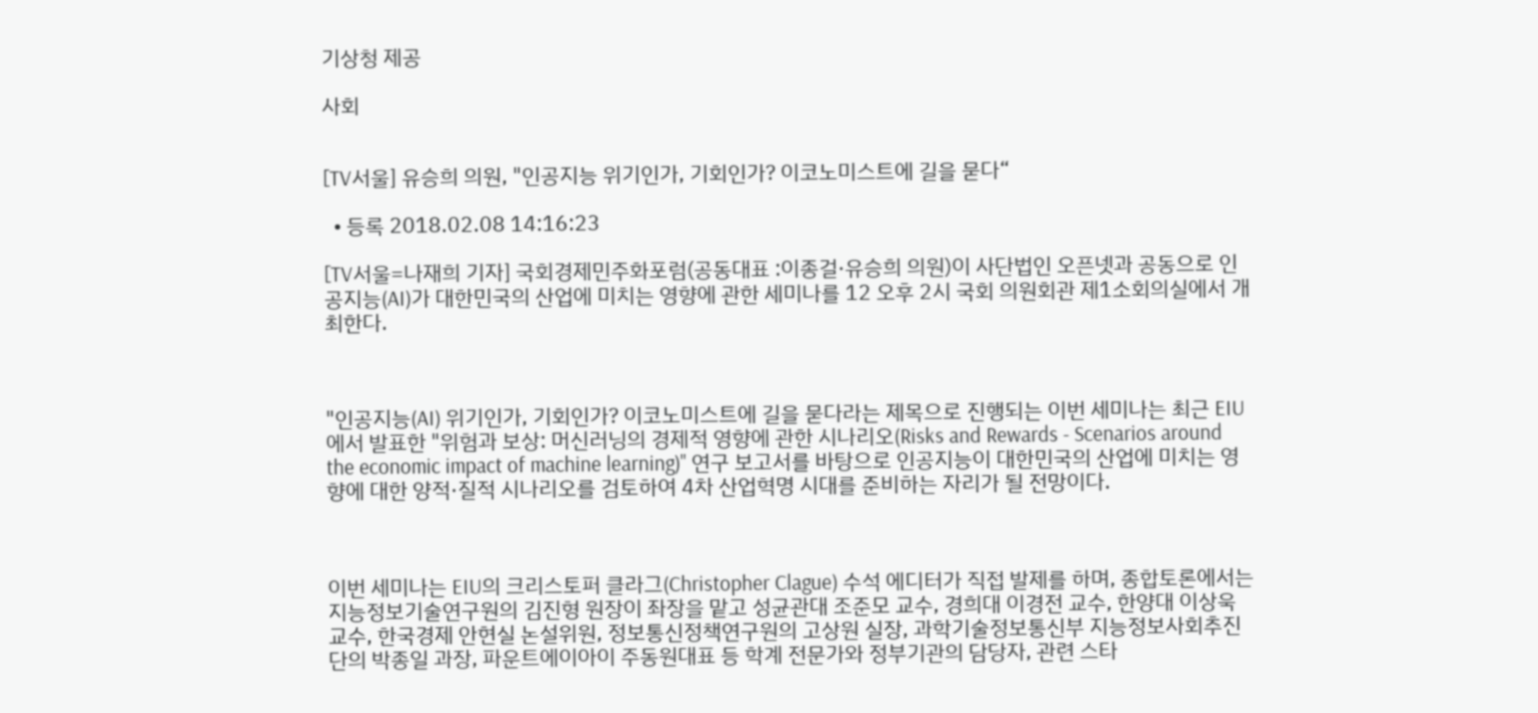기상청 제공

사회


[TV서울] 유승희 의원, "인공지능 위기인가, 기회인가? 이코노미스트에 길을 묻다“

  • 등록 2018.02.08 14:16:23

[TV서울=나재희 기자] 국회경제민주화포럼(공동대표 :이종걸·유승희 의원)이 사단법인 오픈넷과 공동으로 인공지능(AI)가 대한민국의 산업에 미치는 영향에 관한 세미나를 12 오후 2시 국회 의원회관 제1소회의실에서 개최한다.



"인공지능(AI) 위기인가, 기회인가? 이코노미스트에 길을 묻다라는 제목으로 진행되는 이번 세미나는 최근 EIU에서 발표한 "위험과 보상: 머신러닝의 경제적 영향에 관한 시나리오(Risks and Rewards - Scenarios around the economic impact of machine learning)" 연구 보고서를 바탕으로 인공지능이 대한민국의 산업에 미치는 영향에 대한 양적·질적 시나리오를 검토하여 4차 산업혁명 시대를 준비하는 자리가 될 전망이다.



이번 세미나는 EIU의 크리스토퍼 클라그(Christopher Clague) 수석 에디터가 직접 발제를 하며, 종합토론에서는 지능정보기술연구원의 김진형 원장이 좌장을 맡고 성균관대 조준모 교수, 경희대 이경전 교수, 한양대 이상욱 교수, 한국경제 안현실 논설위원, 정보통신정책연구원의 고상원 실장, 과학기술정보통신부 지능정보사회추진단의 박종일 과장, 파운트에이아이 주동원대표 등 학계 전문가와 정부기관의 담당자, 관련 스타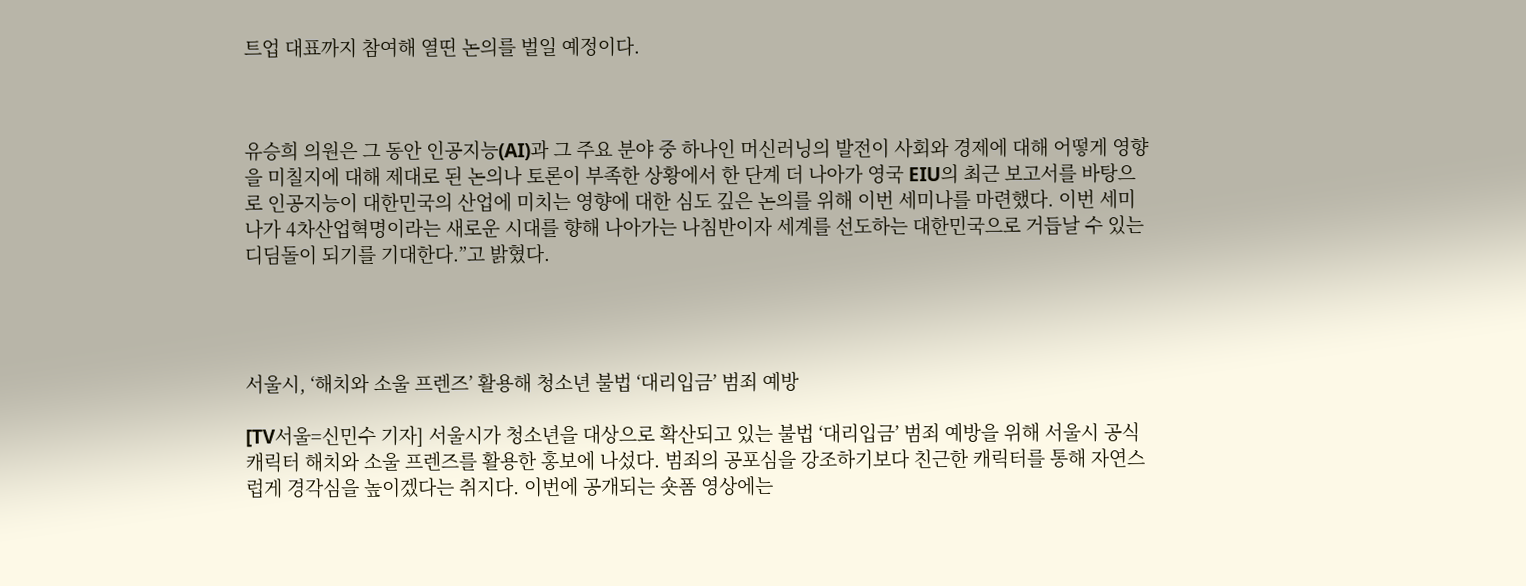트업 대표까지 참여해 열띤 논의를 벌일 예정이다.



유승희 의원은 그 동안 인공지능(AI)과 그 주요 분야 중 하나인 머신러닝의 발전이 사회와 경제에 대해 어떻게 영향을 미칠지에 대해 제대로 된 논의나 토론이 부족한 상황에서 한 단계 더 나아가 영국 EIU의 최근 보고서를 바탕으로 인공지능이 대한민국의 산업에 미치는 영향에 대한 심도 깊은 논의를 위해 이번 세미나를 마련했다. 이번 세미나가 4차산업혁명이라는 새로운 시대를 향해 나아가는 나침반이자 세계를 선도하는 대한민국으로 거듭날 수 있는 디딤돌이 되기를 기대한다.”고 밝혔다.




서울시, ‘해치와 소울 프렌즈’ 활용해 청소년 불법 ‘대리입금’ 범죄 예방

[TV서울=신민수 기자] 서울시가 청소년을 대상으로 확산되고 있는 불법 ‘대리입금’ 범죄 예방을 위해 서울시 공식 캐릭터 해치와 소울 프렌즈를 활용한 홍보에 나섰다. 범죄의 공포심을 강조하기보다 친근한 캐릭터를 통해 자연스럽게 경각심을 높이겠다는 취지다. 이번에 공개되는 숏폼 영상에는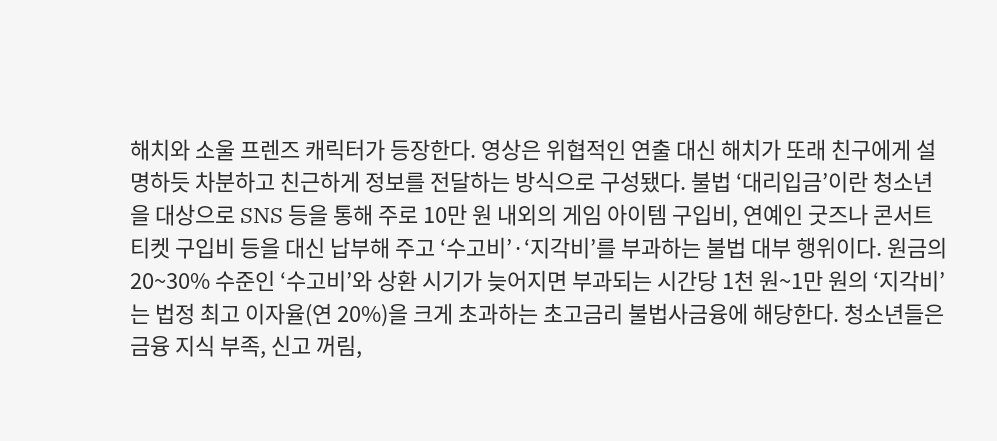해치와 소울 프렌즈 캐릭터가 등장한다. 영상은 위협적인 연출 대신 해치가 또래 친구에게 설명하듯 차분하고 친근하게 정보를 전달하는 방식으로 구성됐다. 불법 ‘대리입금’이란 청소년을 대상으로 SNS 등을 통해 주로 10만 원 내외의 게임 아이템 구입비, 연예인 굿즈나 콘서트 티켓 구입비 등을 대신 납부해 주고 ‘수고비’·‘지각비’를 부과하는 불법 대부 행위이다. 원금의 20~30% 수준인 ‘수고비’와 상환 시기가 늦어지면 부과되는 시간당 1천 원~1만 원의 ‘지각비’는 법정 최고 이자율(연 20%)을 크게 초과하는 초고금리 불법사금융에 해당한다. 청소년들은 금융 지식 부족, 신고 꺼림,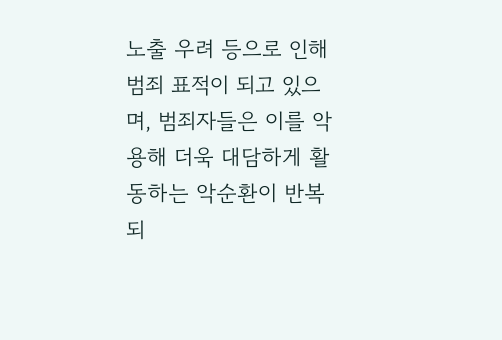노출 우려 등으로 인해 범죄 표적이 되고 있으며, 범죄자들은 이를 악용해 더욱 대담하게 활동하는 악순환이 반복되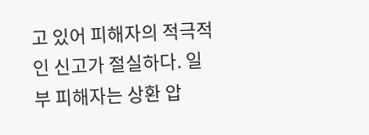고 있어 피해자의 적극적인 신고가 절실하다. 일부 피해자는 상환 압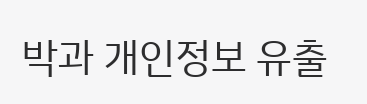박과 개인정보 유출